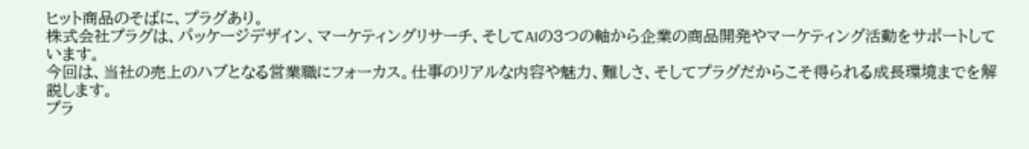ヒット商品のそばに、プラグあり。
株式会社プラグは、パッケージデザイン、マーケティングリサーチ、そしてAIの3つの軸から企業の商品開発やマーケティング活動をサポートしています。
今回は、当社の売上のハブとなる営業職にフォーカス。仕事のリアルな内容や魅力、難しさ、そしてプラグだからこそ得られる成長環境までを解説します。
プラ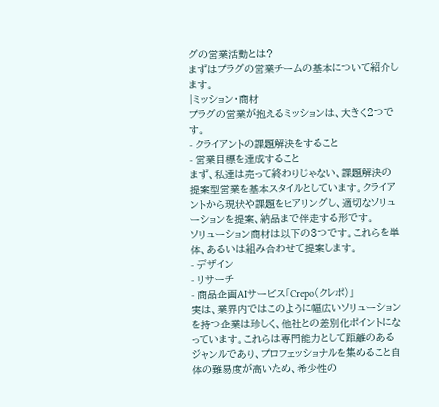グの営業活動とは?
まずはプラグの営業チームの基本について紹介します。
|ミッション・商材
プラグの営業が抱えるミッションは、大きく2つです。
- クライアントの課題解決をすること
- 営業目標を達成すること
まず、私達は売って終わりじゃない、課題解決の提案型営業を基本スタイルとしています。クライアントから現状や課題をヒアリングし、適切なソリューションを提案、納品まで伴走する形です。
ソリューション商材は以下の3つです。これらを単体、あるいは組み合わせて提案します。
- デザイン
- リサーチ
- 商品企画AIサービス「Crepo(クレポ)」
実は、業界内ではこのように幅広いソリューションを持つ企業は珍しく、他社との差別化ポイントになっています。これらは専門能力として距離のあるジャンルであり、プロフェッショナルを集めること自体の難易度が高いため、希少性の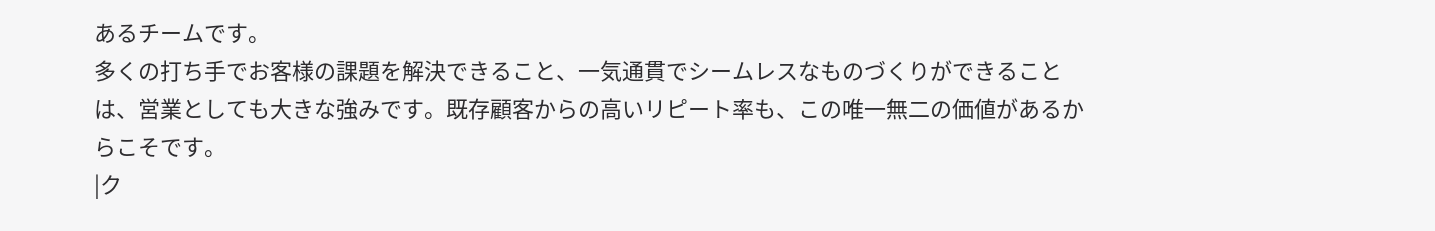あるチームです。
多くの打ち手でお客様の課題を解決できること、一気通貫でシームレスなものづくりができることは、営業としても大きな強みです。既存顧客からの高いリピート率も、この唯一無二の価値があるからこそです。
|ク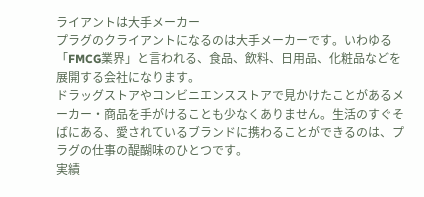ライアントは大手メーカー
プラグのクライアントになるのは大手メーカーです。いわゆる「FMCG業界」と言われる、食品、飲料、日用品、化粧品などを展開する会社になります。
ドラッグストアやコンビニエンスストアで見かけたことがあるメーカー・商品を手がけることも少なくありません。生活のすぐそばにある、愛されているブランドに携わることができるのは、プラグの仕事の醍醐味のひとつです。
実績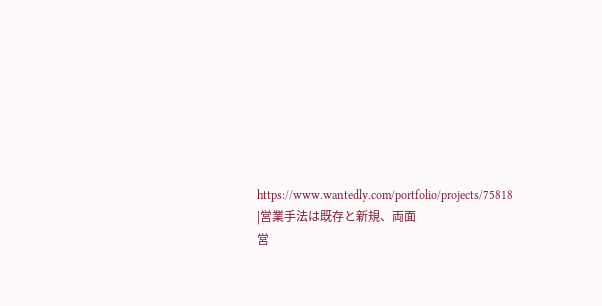https://www.wantedly.com/portfolio/projects/75818
|営業手法は既存と新規、両面
営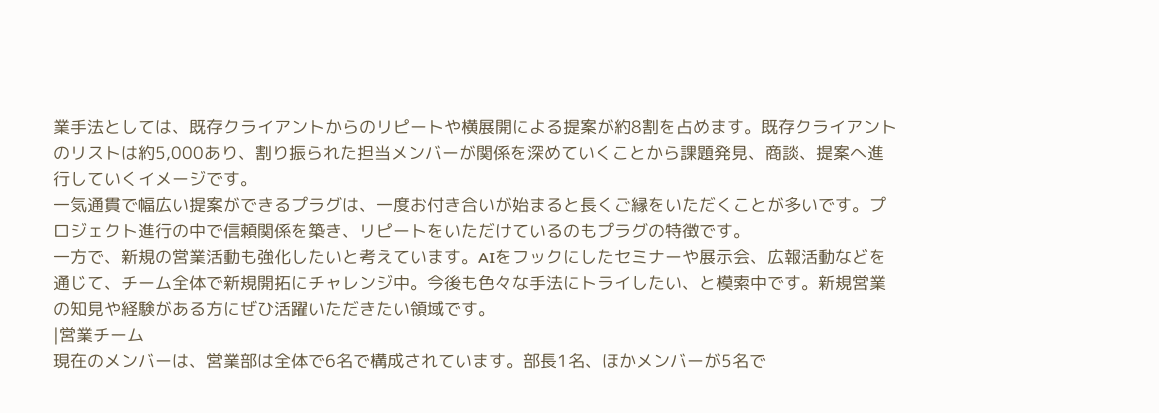業手法としては、既存クライアントからのリピートや横展開による提案が約8割を占めます。既存クライアントのリストは約5,000あり、割り振られた担当メンバーが関係を深めていくことから課題発見、商談、提案へ進行していくイメージです。
一気通貫で幅広い提案ができるプラグは、一度お付き合いが始まると長くご縁をいただくことが多いです。プロジェクト進行の中で信頼関係を築き、リピートをいただけているのもプラグの特徴です。
一方で、新規の営業活動も強化したいと考えています。AIをフックにしたセミナーや展示会、広報活動などを通じて、チーム全体で新規開拓にチャレンジ中。今後も色々な手法にトライしたい、と模索中です。新規営業の知見や経験がある方にぜひ活躍いただきたい領域です。
|営業チーム
現在のメンバーは、営業部は全体で6名で構成されています。部長1名、ほかメンバーが5名で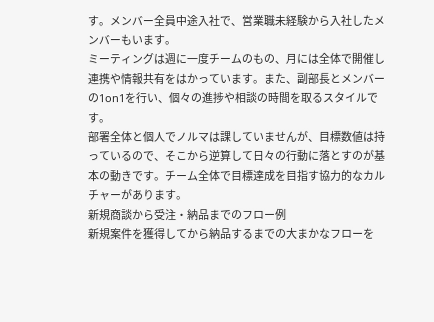す。メンバー全員中途入社で、営業職未経験から入社したメンバーもいます。
ミーティングは週に一度チームのもの、月には全体で開催し連携や情報共有をはかっています。また、副部長とメンバーの1on1を行い、個々の進捗や相談の時間を取るスタイルです。
部署全体と個人でノルマは課していませんが、目標数値は持っているので、そこから逆算して日々の行動に落とすのが基本の動きです。チーム全体で目標達成を目指す協力的なカルチャーがあります。
新規商談から受注・納品までのフロー例
新規案件を獲得してから納品するまでの大まかなフローを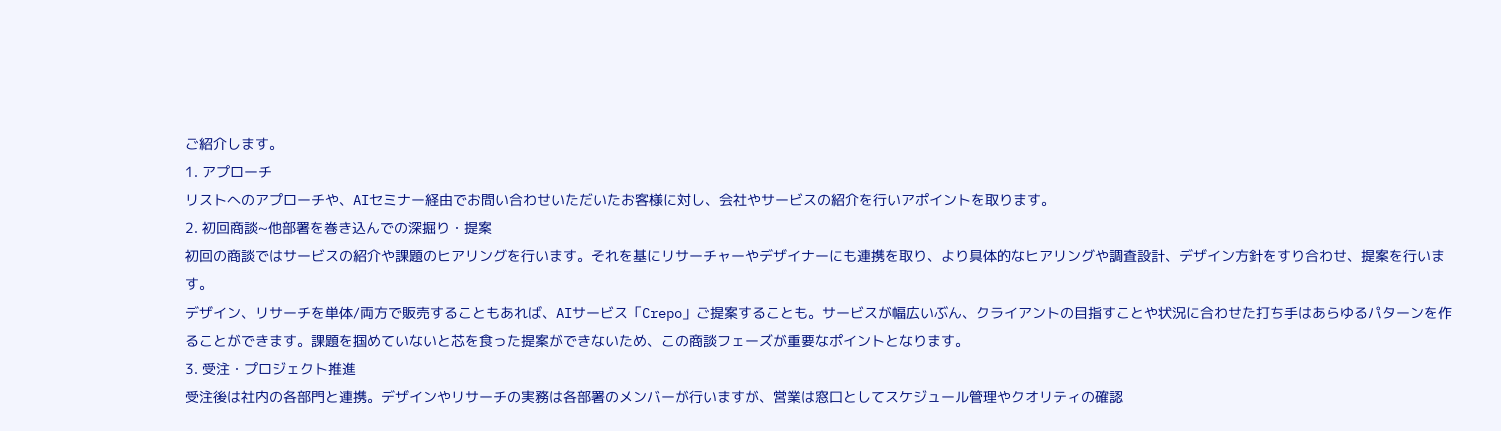ご紹介します。
1. アプローチ
リストへのアプローチや、AIセミナー経由でお問い合わせいただいたお客様に対し、会社やサービスの紹介を行いアポイントを取ります。
2. 初回商談~他部署を巻き込んでの深掘り・提案
初回の商談ではサービスの紹介や課題のヒアリングを行います。それを基にリサーチャーやデザイナーにも連携を取り、より具体的なヒアリングや調査設計、デザイン方針をすり合わせ、提案を行います。
デザイン、リサーチを単体/両方で販売することもあれば、AIサービス「Crepo」ご提案することも。サービスが幅広いぶん、クライアントの目指すことや状況に合わせた打ち手はあらゆるパターンを作ることができます。課題を掴めていないと芯を食った提案ができないため、この商談フェーズが重要なポイントとなります。
3. 受注・プロジェクト推進
受注後は社内の各部門と連携。デザインやリサーチの実務は各部署のメンバーが行いますが、営業は窓口としてスケジュール管理やクオリティの確認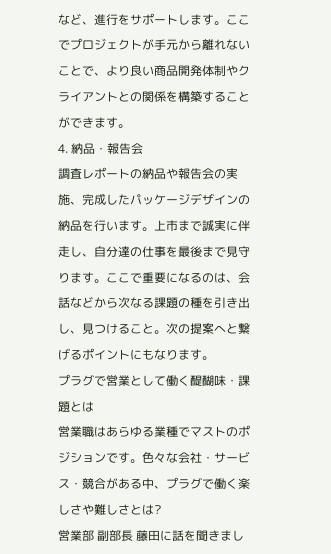など、進行をサポートします。ここでプロジェクトが手元から離れないことで、より良い商品開発体制やクライアントとの関係を構築することができます。
4. 納品・報告会
調査レポートの納品や報告会の実施、完成したパッケージデザインの納品を行います。上市まで誠実に伴走し、自分達の仕事を最後まで見守ります。ここで重要になるのは、会話などから次なる課題の種を引き出し、見つけること。次の提案へと繋げるポイントにもなります。
プラグで営業として働く醍醐味・課題とは
営業職はあらゆる業種でマストのポジションです。色々な会社・サービス・競合がある中、プラグで働く楽しさや難しさとは?
営業部 副部長 藤田に話を聞きまし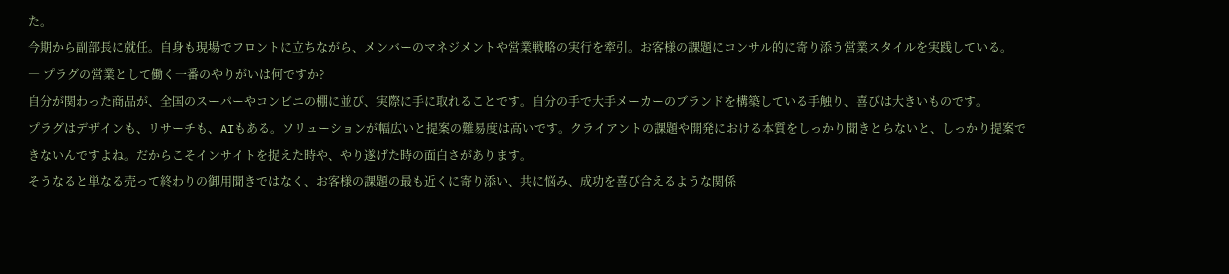た。
今期から副部長に就任。自身も現場でフロントに立ちながら、メンバーのマネジメントや営業戦略の実行を牽引。お客様の課題にコンサル的に寄り添う営業スタイルを実践している。
― プラグの営業として働く一番のやりがいは何ですか?
自分が関わった商品が、全国のスーパーやコンビニの棚に並び、実際に手に取れることです。自分の手で大手メーカーのブランドを構築している手触り、喜びは大きいものです。
プラグはデザインも、リサーチも、AIもある。ソリューションが幅広いと提案の難易度は高いです。クライアントの課題や開発における本質をしっかり聞きとらないと、しっかり提案できないんですよね。だからこそインサイトを捉えた時や、やり遂げた時の面白さがあります。
そうなると単なる売って終わりの御用聞きではなく、お客様の課題の最も近くに寄り添い、共に悩み、成功を喜び合えるような関係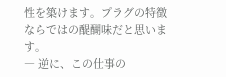性を築けます。プラグの特徴ならではの醍醐味だと思います。
― 逆に、この仕事の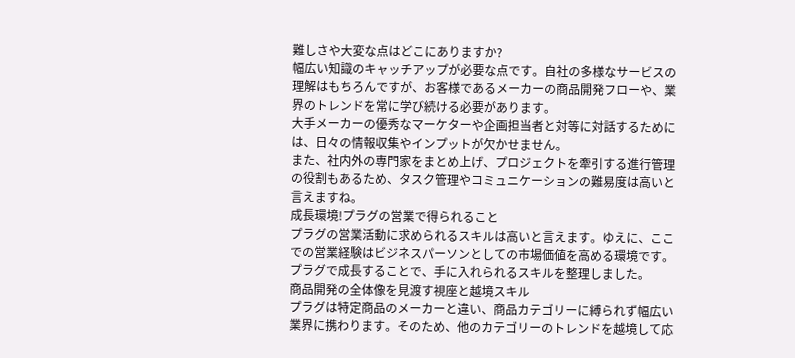難しさや大変な点はどこにありますか?
幅広い知識のキャッチアップが必要な点です。自社の多様なサービスの理解はもちろんですが、お客様であるメーカーの商品開発フローや、業界のトレンドを常に学び続ける必要があります。
大手メーカーの優秀なマーケターや企画担当者と対等に対話するためには、日々の情報収集やインプットが欠かせません。
また、社内外の専門家をまとめ上げ、プロジェクトを牽引する進行管理の役割もあるため、タスク管理やコミュニケーションの難易度は高いと言えますね。
成長環境!プラグの営業で得られること
プラグの営業活動に求められるスキルは高いと言えます。ゆえに、ここでの営業経験はビジネスパーソンとしての市場価値を高める環境です。プラグで成長することで、手に入れられるスキルを整理しました。
商品開発の全体像を見渡す視座と越境スキル
プラグは特定商品のメーカーと違い、商品カテゴリーに縛られず幅広い業界に携わります。そのため、他のカテゴリーのトレンドを越境して応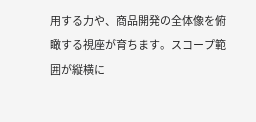用する力や、商品開発の全体像を俯瞰する視座が育ちます。スコープ範囲が縦横に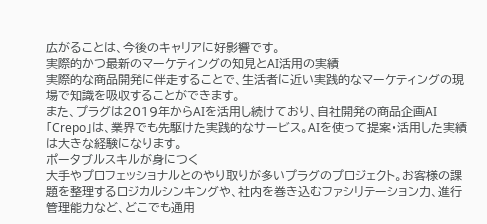広がることは、今後のキャリアに好影響です。
実際的かつ最新のマーケティングの知見とAI活用の実績
実際的な商品開発に伴走することで、生活者に近い実践的なマーケティングの現場で知識を吸収することができます。
また、プラグは2019年からAIを活用し続けており、自社開発の商品企画AI「Crepo」は、業界でも先駆けた実践的なサービス。AIを使って提案・活用した実績は大きな経験になります。
ポータブルスキルが身につく
大手やプロフェッショナルとのやり取りが多いプラグのプロジェクト。お客様の課題を整理するロジカルシンキングや、社内を巻き込むファシリテーション力、進行管理能力など、どこでも通用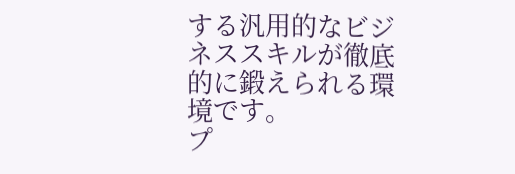する汎用的なビジネススキルが徹底的に鍛えられる環境です。
プ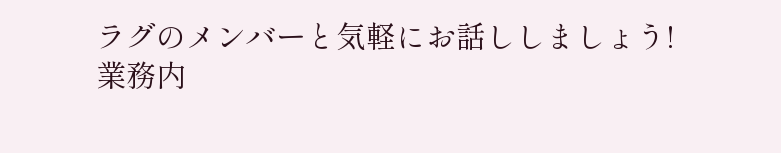ラグのメンバーと気軽にお話ししましょう!
業務内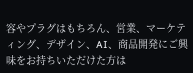容やプラグはもちろん、営業、マーケティング、デザイン、AI、商品開発にご興味をお持ちいただけた方は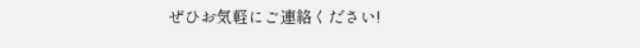ぜひお気軽にご連絡ください!